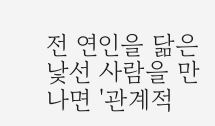전 연인을 닮은 낯선 사람을 만나면 '관계적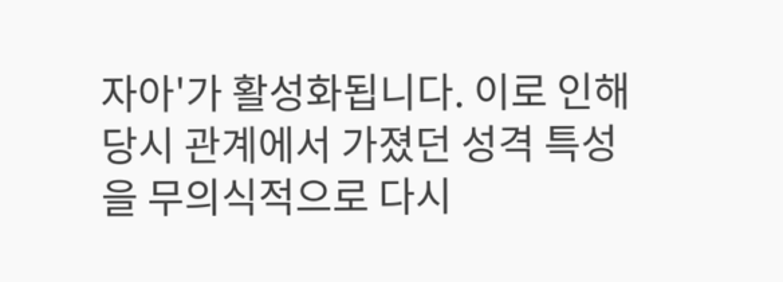자아'가 활성화됩니다. 이로 인해 당시 관계에서 가졌던 성격 특성을 무의식적으로 다시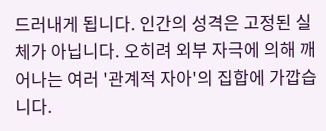드러내게 됩니다. 인간의 성격은 고정된 실체가 아닙니다. 오히려 외부 자극에 의해 깨어나는 여러 '관계적 자아'의 집합에 가깝습니다.